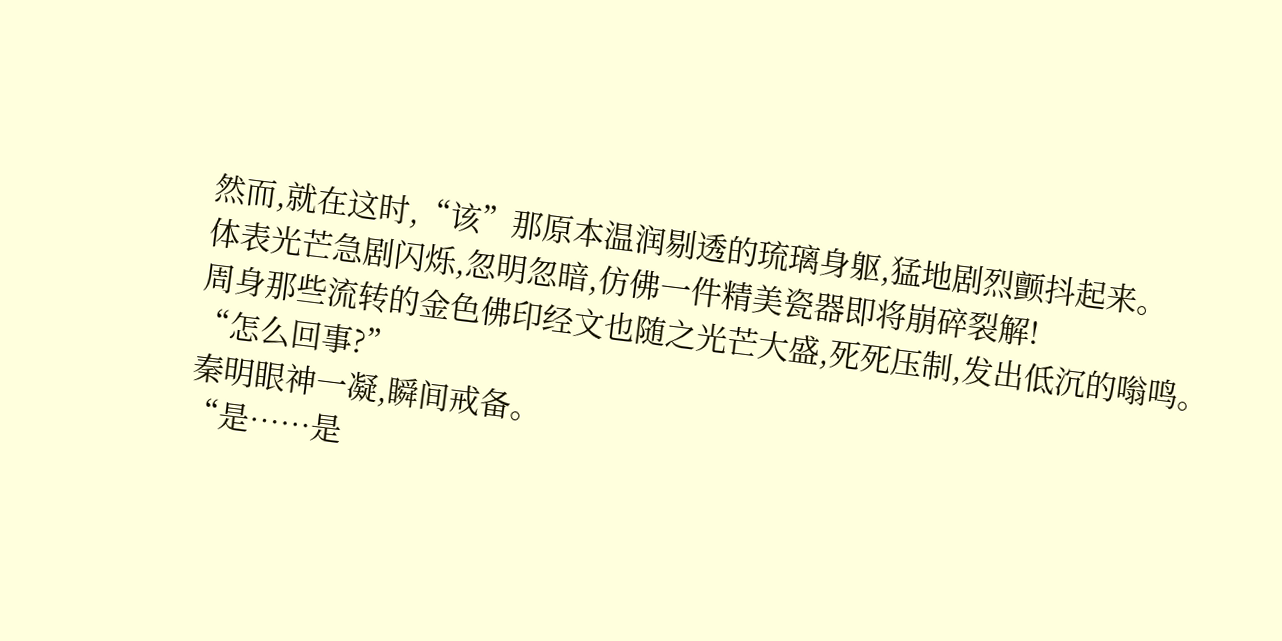然而,就在这时,“该”那原本温润剔透的琉璃身躯,猛地剧烈颤抖起来。
体表光芒急剧闪烁,忽明忽暗,仿佛一件精美瓷器即将崩碎裂解!
周身那些流转的金色佛印经文也随之光芒大盛,死死压制,发出低沉的嗡鸣。
“怎么回事?”
秦明眼神一凝,瞬间戒备。
“是……是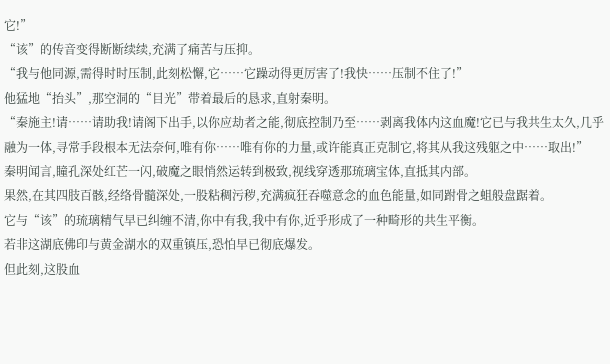它!”
“该”的传音变得断断续续,充满了痛苦与压抑。
“我与他同源,需得时时压制,此刻松懈,它……它躁动得更厉害了!我快……压制不住了!”
他猛地“抬头”,那空洞的“目光”带着最后的恳求,直射秦明。
“秦施主!请……请助我!请阁下出手,以你应劫者之能,彻底控制乃至……剥离我体内这血魔!它已与我共生太久,几乎融为一体,寻常手段根本无法奈何,唯有你……唯有你的力量,或许能真正克制它,将其从我这残躯之中……取出!”
秦明闻言,瞳孔深处红芒一闪,破魔之眼悄然运转到极致,视线穿透那琉璃宝体,直抵其内部。
果然,在其四肢百骸,经络骨髓深处,一股粘稠污秽,充满疯狂吞噬意念的血色能量,如同跗骨之蛆般盘踞着。
它与“该”的琉璃精气早已纠缠不清,你中有我,我中有你,近乎形成了一种畸形的共生平衡。
若非这湖底佛印与黄金湖水的双重镇压,恐怕早已彻底爆发。
但此刻,这股血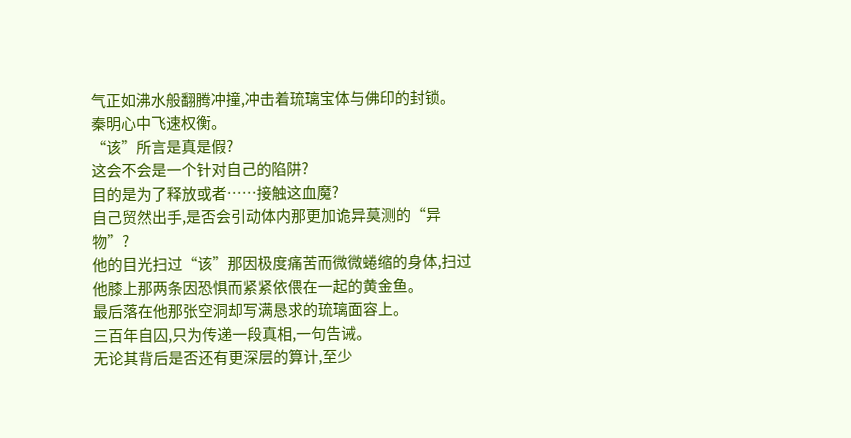气正如沸水般翻腾冲撞,冲击着琉璃宝体与佛印的封锁。
秦明心中飞速权衡。
“该”所言是真是假?
这会不会是一个针对自己的陷阱?
目的是为了释放或者……接触这血魔?
自己贸然出手,是否会引动体内那更加诡异莫测的“异物”?
他的目光扫过“该”那因极度痛苦而微微蜷缩的身体,扫过他膝上那两条因恐惧而紧紧依偎在一起的黄金鱼。
最后落在他那张空洞却写满恳求的琉璃面容上。
三百年自囚,只为传递一段真相,一句告诫。
无论其背后是否还有更深层的算计,至少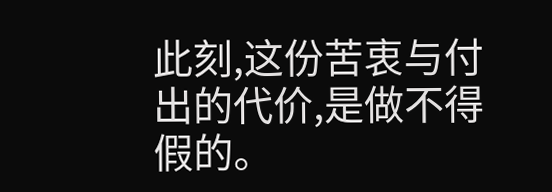此刻,这份苦衷与付出的代价,是做不得假的。